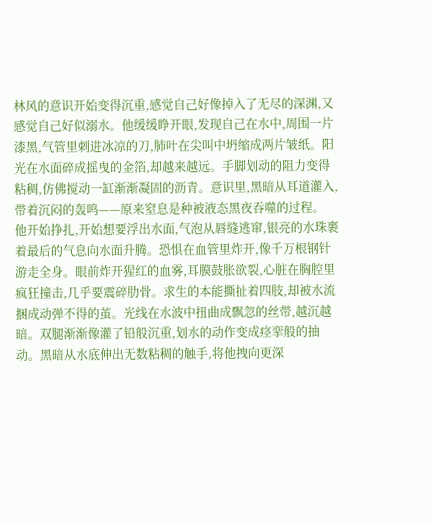林风的意识开始变得沉重,感觉自己好像掉入了无尽的深渊,又感觉自己好似溺水。他缓缓睁开眼,发现自己在水中,周围一片漆黑,气管里刺进冰凉的刀,肺叶在尖叫中坍缩成两片皱纸。阳光在水面碎成摇曳的金箔,却越来越远。手脚划动的阻力变得粘稠,仿佛搅动一缸渐渐凝固的沥青。意识里,黑暗从耳道灌入,带着沉闷的轰鸣——原来窒息是种被液态黑夜吞噬的过程。
他开始挣扎,开始想要浮出水面,气泡从唇缝逃窜,银亮的水珠裹着最后的气息向水面升腾。恐惧在血管里炸开,像千万根钢针游走全身。眼前炸开猩红的血雾,耳膜鼓胀欲裂,心脏在胸腔里疯狂撞击,几乎要震碎肋骨。求生的本能撕扯着四肢,却被水流捆成动弹不得的茧。光线在水波中扭曲成飘忽的丝带,越沉越暗。双腿渐渐像灌了铅般沉重,划水的动作变成痉挛般的抽动。黑暗从水底伸出无数粘稠的触手,将他拽向更深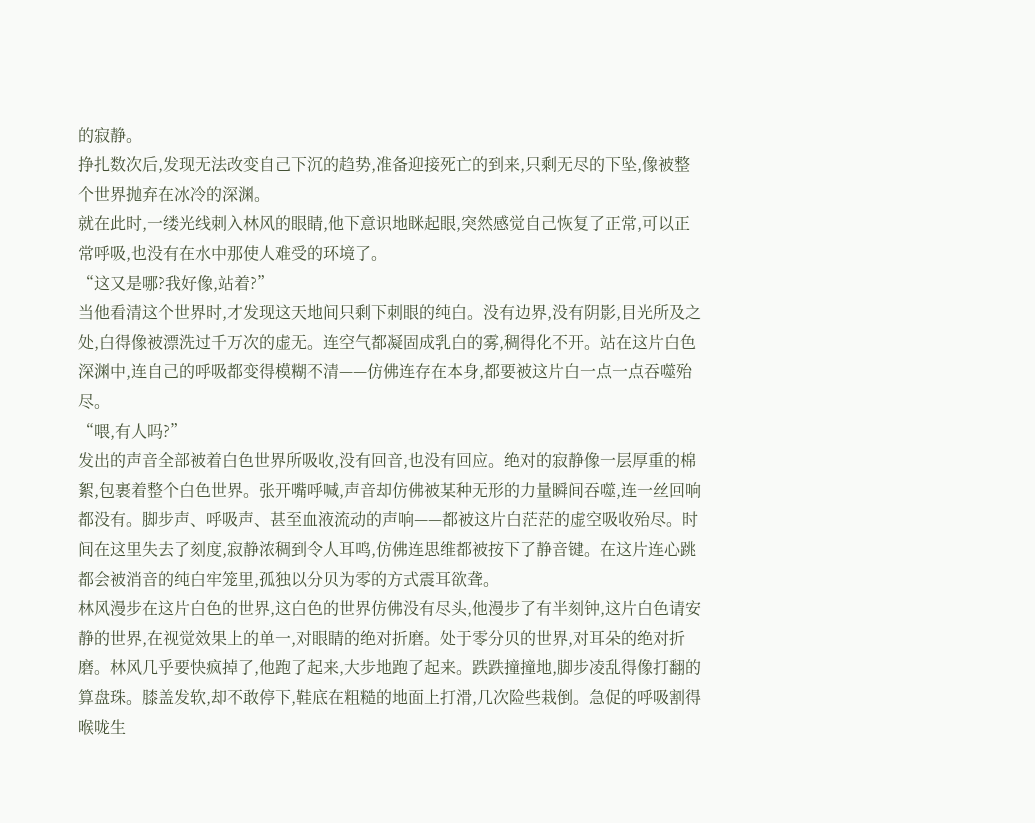的寂静。
挣扎数次后,发现无法改变自己下沉的趋势,准备迎接死亡的到来,只剩无尽的下坠,像被整个世界抛弃在冰冷的深渊。
就在此时,一缕光线刺入林风的眼睛,他下意识地眯起眼,突然感觉自己恢复了正常,可以正常呼吸,也没有在水中那使人难受的环境了。
“这又是哪?我好像,站着?”
当他看清这个世界时,才发现这天地间只剩下刺眼的纯白。没有边界,没有阴影,目光所及之处,白得像被漂洗过千万次的虚无。连空气都凝固成乳白的雾,稠得化不开。站在这片白色深渊中,连自己的呼吸都变得模糊不清——仿佛连存在本身,都要被这片白一点一点吞噬殆尽。
“喂,有人吗?”
发出的声音全部被着白色世界所吸收,没有回音,也没有回应。绝对的寂静像一层厚重的棉絮,包裹着整个白色世界。张开嘴呼喊,声音却仿佛被某种无形的力量瞬间吞噬,连一丝回响都没有。脚步声、呼吸声、甚至血液流动的声响——都被这片白茫茫的虚空吸收殆尽。时间在这里失去了刻度,寂静浓稠到令人耳鸣,仿佛连思维都被按下了静音键。在这片连心跳都会被消音的纯白牢笼里,孤独以分贝为零的方式震耳欲聋。
林风漫步在这片白色的世界,这白色的世界仿佛没有尽头,他漫步了有半刻钟,这片白色请安静的世界,在视觉效果上的单一,对眼睛的绝对折磨。处于零分贝的世界,对耳朵的绝对折磨。林风几乎要快疯掉了,他跑了起来,大步地跑了起来。跌跌撞撞地,脚步凌乱得像打翻的算盘珠。膝盖发软,却不敢停下,鞋底在粗糙的地面上打滑,几次险些栽倒。急促的呼吸割得喉咙生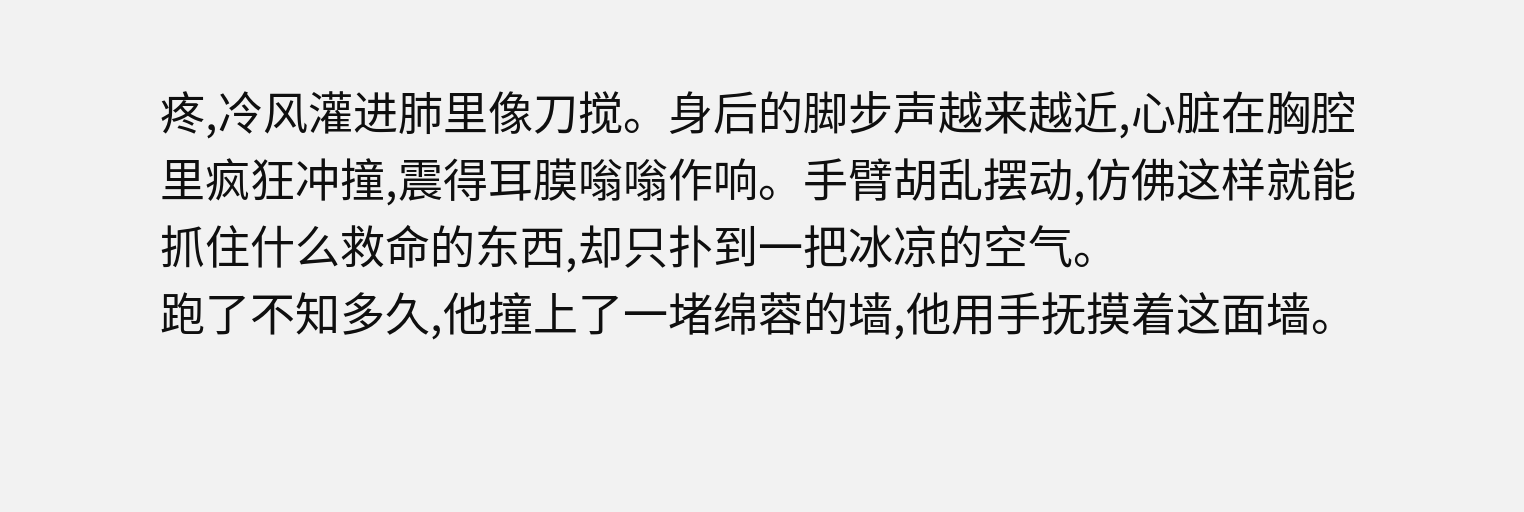疼,冷风灌进肺里像刀搅。身后的脚步声越来越近,心脏在胸腔里疯狂冲撞,震得耳膜嗡嗡作响。手臂胡乱摆动,仿佛这样就能抓住什么救命的东西,却只扑到一把冰凉的空气。
跑了不知多久,他撞上了一堵绵蓉的墙,他用手抚摸着这面墙。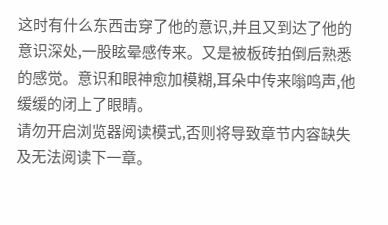这时有什么东西击穿了他的意识,并且又到达了他的意识深处,一股眩晕感传来。又是被板砖拍倒后熟悉的感觉。意识和眼神愈加模糊,耳朵中传来嗡鸣声,他缓缓的闭上了眼睛。
请勿开启浏览器阅读模式,否则将导致章节内容缺失及无法阅读下一章。